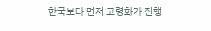한국보다 먼저 고령화가 진행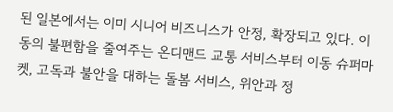된 일본에서는 이미 시니어 비즈니스가 안정, 확장되고 있다. 이동의 불편함을 줄여주는 온디맨드 교통 서비스부터 이동 슈퍼마켓, 고독과 불안을 대하는 돌봄 서비스, 위안과 정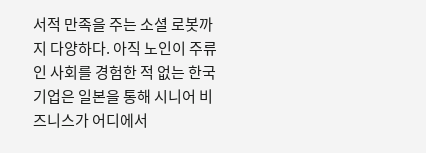서적 만족을 주는 소셜 로봇까지 다양하다. 아직 노인이 주류인 사회를 경험한 적 없는 한국 기업은 일본을 통해 시니어 비즈니스가 어디에서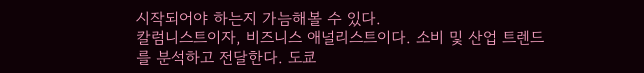시작되어야 하는지 가늠해볼 수 있다.
칼럼니스트이자, 비즈니스 애널리스트이다. 소비 및 산업 트렌드를 분석하고 전달한다. 도쿄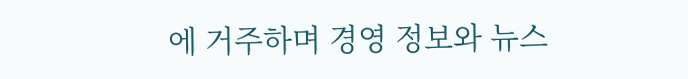에 거주하며 경영 정보와 뉴스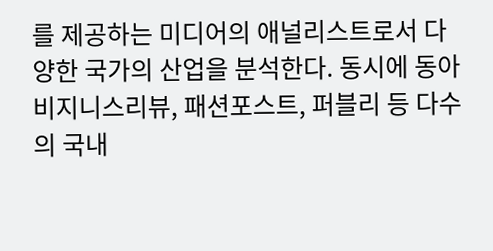를 제공하는 미디어의 애널리스트로서 다양한 국가의 산업을 분석한다. 동시에 동아비지니스리뷰, 패션포스트, 퍼블리 등 다수의 국내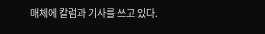매체에 칼럼과 기사를 쓰고 있다.